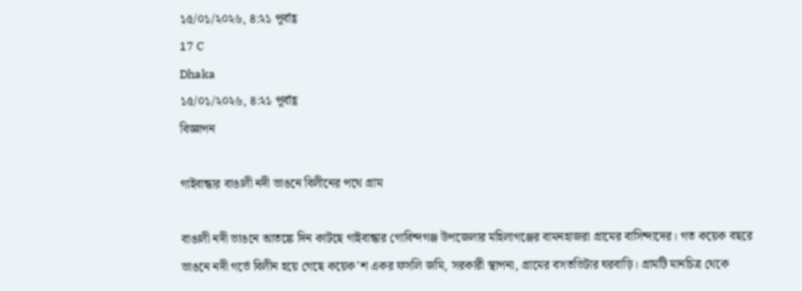১৫/০১/২০২৬, ৪:২১ পূর্বাহ্ণ
17 C
Dhaka
১৫/০১/২০২৬, ৪:২১ পূর্বাহ্ণ
বিজ্ঞাপন

গাইবান্ধার বাঙালী নদী ভাঙনে বিলীনের পথে গ্রাম

বাঙালী নদী ভাঙনে আতঙ্কে দিন কাটছে গাইবান্ধার গোবিন্দগঞ্জ উপজেলার মহিলাগঞ্জের বামনহাজরা গ্রামের বাসিন্দাদের। গত কয়েক বছরে ভাঙনে নদী গর্ভে বিলীন হয়ে গেছে কয়েক’শ একর ফসলি জমি, সরকারী স্থাপনা, গ্রামের বসতভিটার ঘরবাড়ি। গ্রামটি মানচিত্র থেকে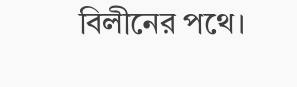বিলীনের পথে।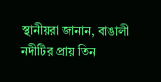স্থানীয়রা জানান, বাঙালী নদীটির প্রায় তিন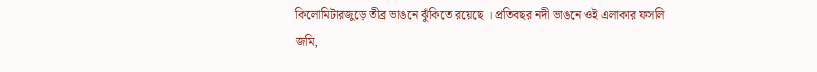কিলোমিটারজুড়ে তীব্র ভাঙনে ঝুঁকিতে রয়েছে । প্রতিবছর নদী ভাঙনে ওই এলাকার ফসলি জমি,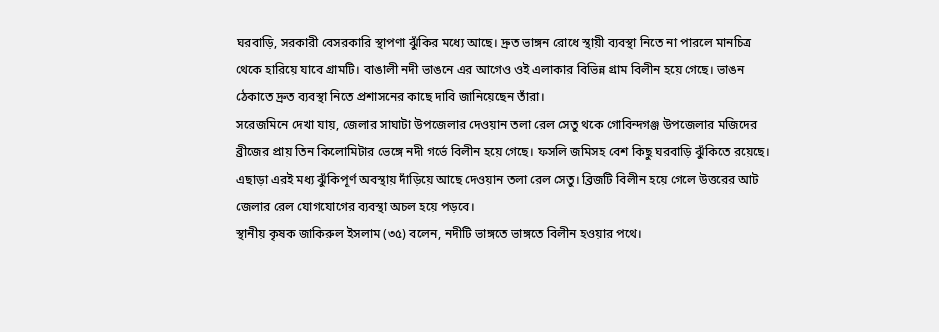ঘরবাড়ি, সরকারী বেসরকারি স্থাপণা ঝুঁকির মধ্যে আছে। দ্রুত ভাঙ্গন রোধে স্থায়ী ব্যবস্থা নিতে না পারলে মানচিত্র থেকে হারিয়ে যাবে গ্রামটি। বাঙালী নদী ভাঙনে এর আগেও ওই এলাকার বিভিন্ন গ্রাম বিলীন হয়ে গেছে। ভাঙন ঠেকাতে দ্রুত ব্যবস্থা নিতে প্রশাসনের কাছে দাবি জানিয়েছেন তাঁরা।
সরেজমিনে দেখা যায়, জেলার সাঘাটা উপজেলার দেওয়ান তলা রেল সেতু থকে গোবিন্দগঞ্জ উপজেলার মজিদের ব্রীজের প্রায় তিন কিলোমিটার ভেঙ্গে নদী গর্ভে বিলীন হয়ে গেছে। ফসলি জমিসহ বেশ কিছু ঘরবাড়ি ঝুঁকিতে রয়েছে। এছাড়া এরই মধ্য ঝুঁকিপূর্ণ অবস্থায় দাঁড়িয়ে আছে দেওয়ান তলা রেল সেতু। ব্রিজটি বিলীন হয়ে গেলে উত্তরের আট জেলার রেল যোগযোগের ব্যবস্থা অচল হয়ে পড়বে।
স্থানীয় কৃষক জাকিরুল ইসলাম (৩৫) বলেন, নদীটি ভাঙ্গতে ভাঙ্গতে বিলীন হওয়ার পথে।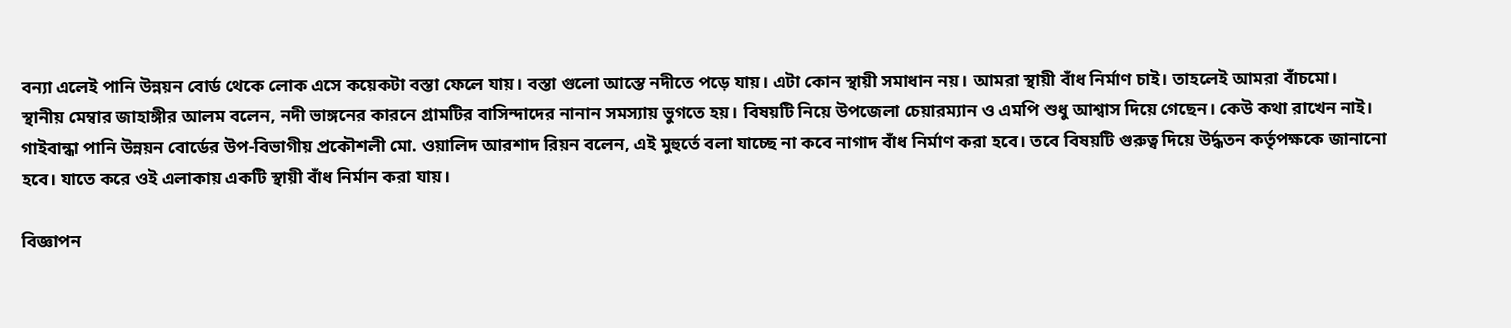বন্যা এলেই পানি উন্নয়ন বোর্ড থেকে লোক এসে কয়েকটা বস্তা ফেলে যায়। বস্তা গুলো আস্তে নদীতে পড়ে যায়। এটা কোন স্থায়ী সমাধান নয়। আমরা স্থায়ী বাঁধ নির্মাণ চাই। তাহলেই আমরা বাঁচমো।
স্থানীয় মেম্বার জাহাঙ্গীর আলম বলেন, নদী ভাঙ্গনের কারনে গ্রামটির বাসিন্দাদের নানান সমস্যায় ভুগতে হয়। বিষয়টি নিয়ে উপজেলা চেয়ারম্যান ও এমপি শুধু আশ্বাস দিয়ে গেছেন। কেউ কথা রাখেন নাই।
গাইবান্ধা পানি উন্নয়ন বোর্ডের উপ-বিভাগীয় প্রকৌশলী মো. ওয়ালিদ আরশাদ রিয়ন বলেন, এই মুহুর্তে বলা যাচ্ছে না কবে নাগাদ বাঁধ নির্মাণ করা হবে। তবে বিষয়টি গুরুত্ব দিয়ে উর্দ্ধতন কর্তৃপক্ষকে জানানো হবে। যাতে করে ওই এলাকায় একটি স্থায়ী বাঁধ নির্মান করা যায়।

বিজ্ঞাপন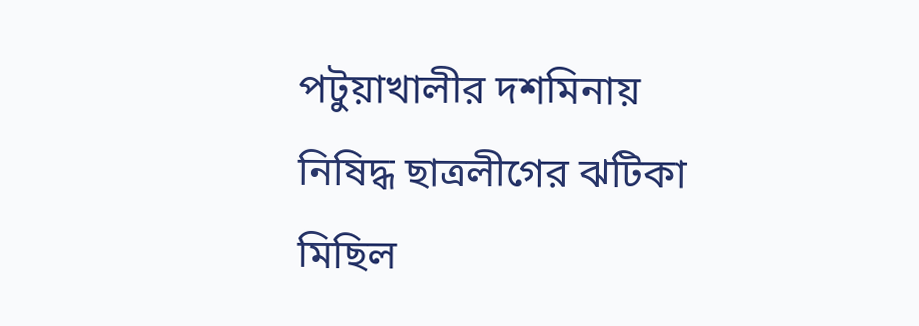পটুয়াখালীর দশমিনায় নিষিদ্ধ ছাত্রলীগের ঝটিকা মিছিল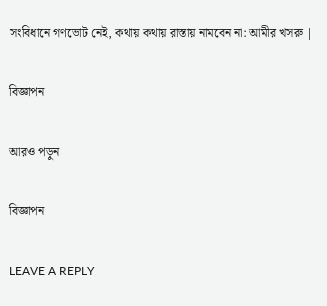সংবিধানে গণভোট নেই, কথায় কথায় রাস্তায় নামবেন না: আমীর খসরু |

বিজ্ঞাপন

আরও পড়ুন

বিজ্ঞাপন

LEAVE A REPLY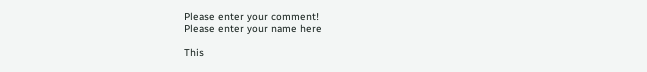Please enter your comment!
Please enter your name here

This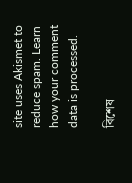site uses Akismet to reduce spam. Learn how your comment data is processed.

বিশেষ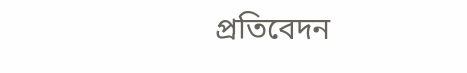প্রতিবেদন